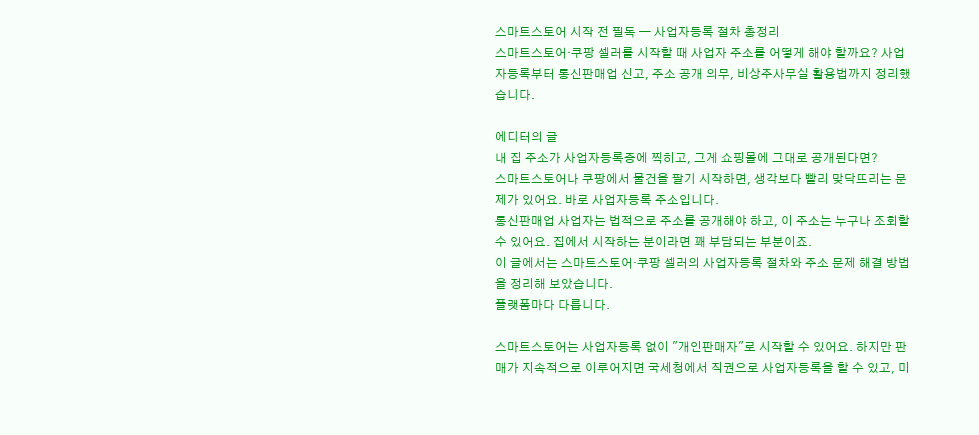스마트스토어 시작 전 필독 — 사업자등록 절차 총정리
스마트스토어·쿠팡 셀러를 시작할 때 사업자 주소를 어떻게 해야 할까요? 사업자등록부터 통신판매업 신고, 주소 공개 의무, 비상주사무실 활용법까지 정리했습니다.

에디터의 글
내 집 주소가 사업자등록증에 찍히고, 그게 쇼핑몰에 그대로 공개된다면?
스마트스토어나 쿠팡에서 물건을 팔기 시작하면, 생각보다 빨리 맞닥뜨리는 문제가 있어요. 바로 사업자등록 주소입니다.
통신판매업 사업자는 법적으로 주소를 공개해야 하고, 이 주소는 누구나 조회할 수 있어요. 집에서 시작하는 분이라면 꽤 부담되는 부분이죠.
이 글에서는 스마트스토어·쿠팡 셀러의 사업자등록 절차와 주소 문제 해결 방법을 정리해 보았습니다.
플랫폼마다 다릅니다.

스마트스토어는 사업자등록 없이 "개인판매자"로 시작할 수 있어요. 하지만 판매가 지속적으로 이루어지면 국세청에서 직권으로 사업자등록을 할 수 있고, 미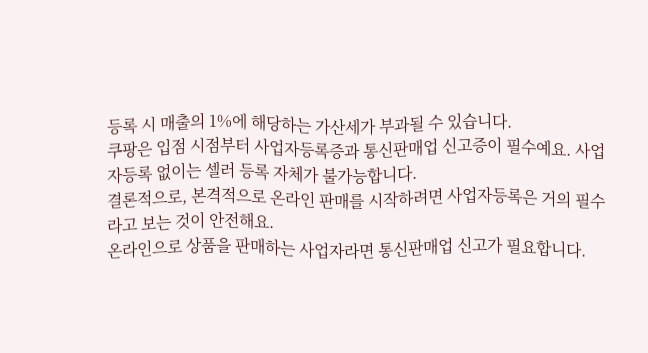등록 시 매출의 1%에 해당하는 가산세가 부과될 수 있습니다.
쿠팡은 입점 시점부터 사업자등록증과 통신판매업 신고증이 필수예요. 사업자등록 없이는 셀러 등록 자체가 불가능합니다.
결론적으로, 본격적으로 온라인 판매를 시작하려면 사업자등록은 거의 필수라고 보는 것이 안전해요.
온라인으로 상품을 판매하는 사업자라면 통신판매업 신고가 필요합니다.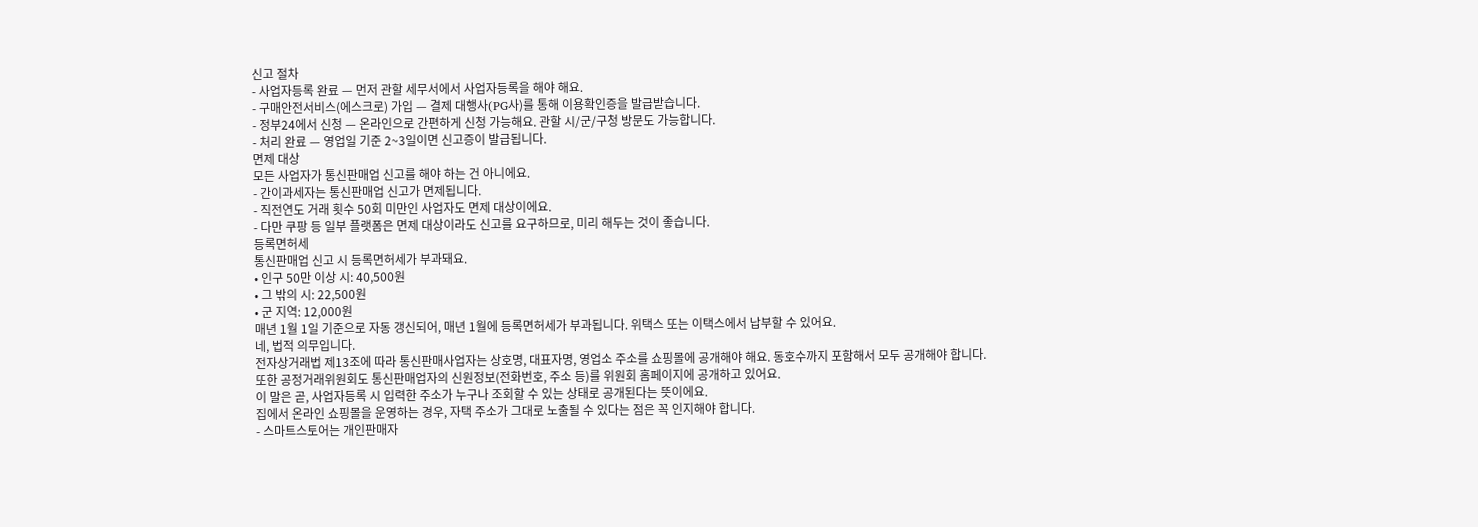신고 절차
- 사업자등록 완료 — 먼저 관할 세무서에서 사업자등록을 해야 해요.
- 구매안전서비스(에스크로) 가입 — 결제 대행사(PG사)를 통해 이용확인증을 발급받습니다.
- 정부24에서 신청 — 온라인으로 간편하게 신청 가능해요. 관할 시/군/구청 방문도 가능합니다.
- 처리 완료 — 영업일 기준 2~3일이면 신고증이 발급됩니다.
면제 대상
모든 사업자가 통신판매업 신고를 해야 하는 건 아니에요.
- 간이과세자는 통신판매업 신고가 면제됩니다.
- 직전연도 거래 횟수 50회 미만인 사업자도 면제 대상이에요.
- 다만 쿠팡 등 일부 플랫폼은 면제 대상이라도 신고를 요구하므로, 미리 해두는 것이 좋습니다.
등록면허세
통신판매업 신고 시 등록면허세가 부과돼요.
• 인구 50만 이상 시: 40,500원
• 그 밖의 시: 22,500원
• 군 지역: 12,000원
매년 1월 1일 기준으로 자동 갱신되어, 매년 1월에 등록면허세가 부과됩니다. 위택스 또는 이택스에서 납부할 수 있어요.
네, 법적 의무입니다.
전자상거래법 제13조에 따라 통신판매사업자는 상호명, 대표자명, 영업소 주소를 쇼핑몰에 공개해야 해요. 동호수까지 포함해서 모두 공개해야 합니다.
또한 공정거래위원회도 통신판매업자의 신원정보(전화번호, 주소 등)를 위원회 홈페이지에 공개하고 있어요.
이 말은 곧, 사업자등록 시 입력한 주소가 누구나 조회할 수 있는 상태로 공개된다는 뜻이에요.
집에서 온라인 쇼핑몰을 운영하는 경우, 자택 주소가 그대로 노출될 수 있다는 점은 꼭 인지해야 합니다.
- 스마트스토어는 개인판매자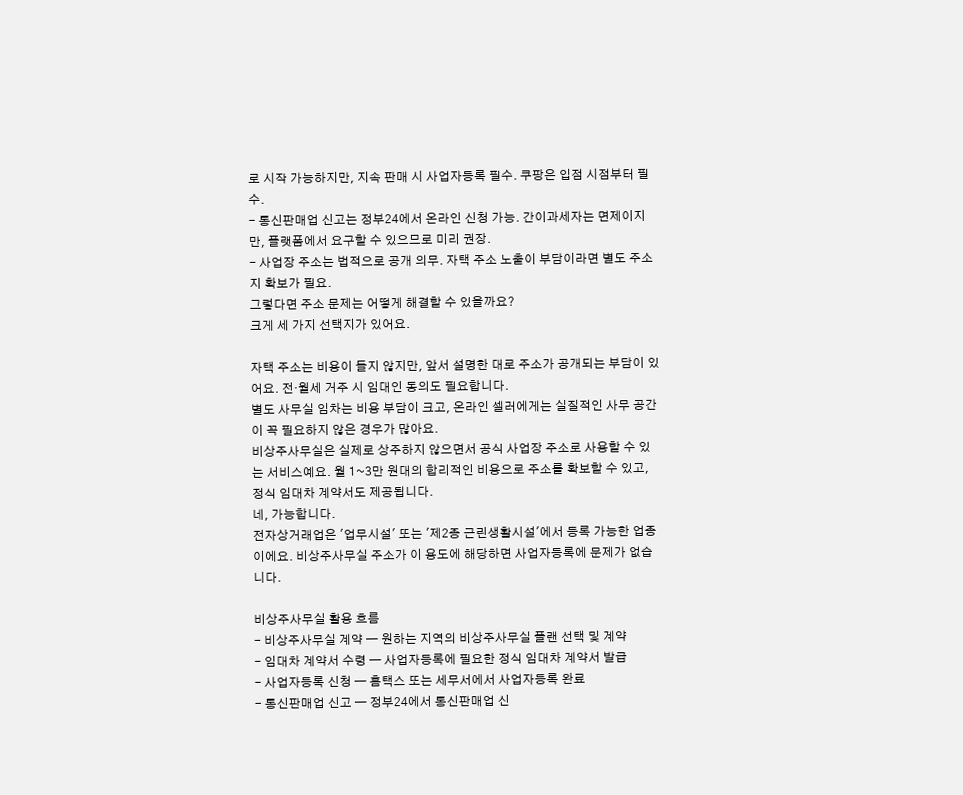로 시작 가능하지만, 지속 판매 시 사업자등록 필수. 쿠팡은 입점 시점부터 필수.
- 통신판매업 신고는 정부24에서 온라인 신청 가능. 간이과세자는 면제이지만, 플랫폼에서 요구할 수 있으므로 미리 권장.
- 사업장 주소는 법적으로 공개 의무. 자택 주소 노출이 부담이라면 별도 주소지 확보가 필요.
그렇다면 주소 문제는 어떻게 해결할 수 있을까요?
크게 세 가지 선택지가 있어요.

자택 주소는 비용이 들지 않지만, 앞서 설명한 대로 주소가 공개되는 부담이 있어요. 전·월세 거주 시 임대인 동의도 필요합니다.
별도 사무실 임차는 비용 부담이 크고, 온라인 셀러에게는 실질적인 사무 공간이 꼭 필요하지 않은 경우가 많아요.
비상주사무실은 실제로 상주하지 않으면서 공식 사업장 주소로 사용할 수 있는 서비스예요. 월 1~3만 원대의 합리적인 비용으로 주소를 확보할 수 있고, 정식 임대차 계약서도 제공됩니다.
네, 가능합니다.
전자상거래업은 '업무시설' 또는 '제2종 근린생활시설'에서 등록 가능한 업종이에요. 비상주사무실 주소가 이 용도에 해당하면 사업자등록에 문제가 없습니다.

비상주사무실 활용 흐름
- 비상주사무실 계약 — 원하는 지역의 비상주사무실 플랜 선택 및 계약
- 임대차 계약서 수령 — 사업자등록에 필요한 정식 임대차 계약서 발급
- 사업자등록 신청 — 홈택스 또는 세무서에서 사업자등록 완료
- 통신판매업 신고 — 정부24에서 통신판매업 신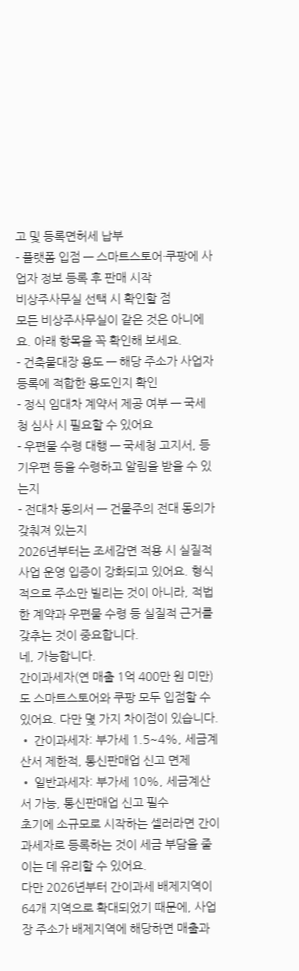고 및 등록면허세 납부
- 플랫폼 입점 — 스마트스토어·쿠팡에 사업자 정보 등록 후 판매 시작
비상주사무실 선택 시 확인할 점
모든 비상주사무실이 같은 것은 아니에요. 아래 항목을 꼭 확인해 보세요.
- 건축물대장 용도 — 해당 주소가 사업자등록에 적합한 용도인지 확인
- 정식 임대차 계약서 제공 여부 — 국세청 심사 시 필요할 수 있어요
- 우편물 수령 대행 — 국세청 고지서, 등기우편 등을 수령하고 알림을 받을 수 있는지
- 전대차 동의서 — 건물주의 전대 동의가 갖춰져 있는지
2026년부터는 조세감면 적용 시 실질적 사업 운영 입증이 강화되고 있어요. 형식적으로 주소만 빌리는 것이 아니라, 적법한 계약과 우편물 수령 등 실질적 근거를 갖추는 것이 중요합니다.
네, 가능합니다.
간이과세자(연 매출 1억 400만 원 미만)도 스마트스토어와 쿠팡 모두 입점할 수 있어요. 다만 몇 가지 차이점이 있습니다.
• 간이과세자: 부가세 1.5~4%, 세금계산서 제한적, 통신판매업 신고 면제
• 일반과세자: 부가세 10%, 세금계산서 가능, 통신판매업 신고 필수
초기에 소규모로 시작하는 셀러라면 간이과세자로 등록하는 것이 세금 부담을 줄이는 데 유리할 수 있어요.
다만 2026년부터 간이과세 배제지역이 64개 지역으로 확대되었기 때문에, 사업장 주소가 배제지역에 해당하면 매출과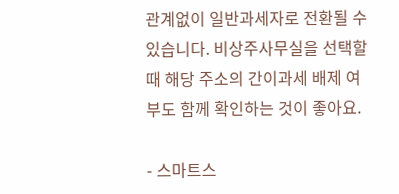관계없이 일반과세자로 전환될 수 있습니다. 비상주사무실을 선택할 때 해당 주소의 간이과세 배제 여부도 함께 확인하는 것이 좋아요.

- 스마트스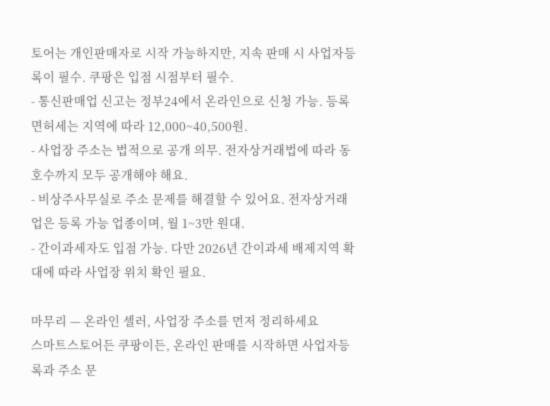토어는 개인판매자로 시작 가능하지만, 지속 판매 시 사업자등록이 필수. 쿠팡은 입점 시점부터 필수.
- 통신판매업 신고는 정부24에서 온라인으로 신청 가능. 등록면허세는 지역에 따라 12,000~40,500원.
- 사업장 주소는 법적으로 공개 의무. 전자상거래법에 따라 동호수까지 모두 공개해야 해요.
- 비상주사무실로 주소 문제를 해결할 수 있어요. 전자상거래업은 등록 가능 업종이며, 월 1~3만 원대.
- 간이과세자도 입점 가능. 다만 2026년 간이과세 배제지역 확대에 따라 사업장 위치 확인 필요.

마무리 — 온라인 셀러, 사업장 주소를 먼저 정리하세요
스마트스토어든 쿠팡이든, 온라인 판매를 시작하면 사업자등록과 주소 문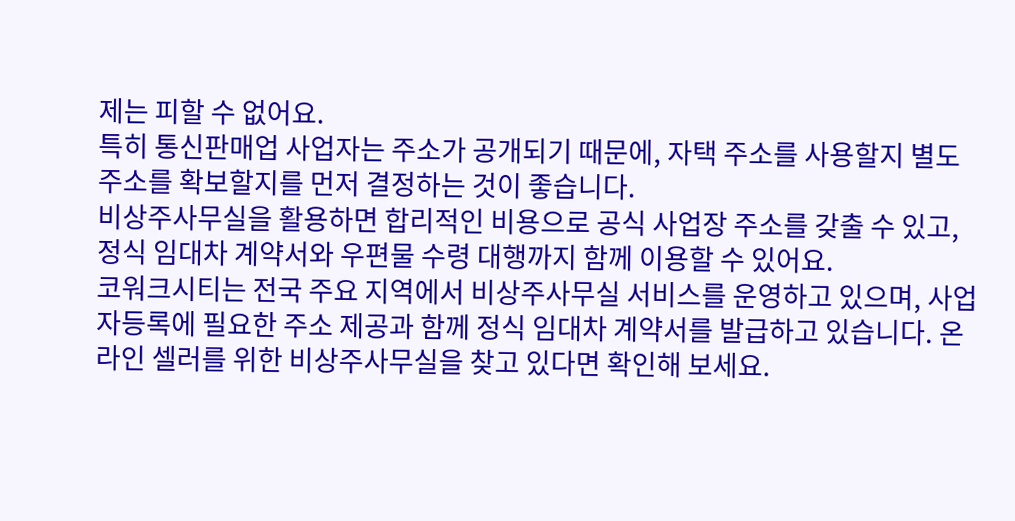제는 피할 수 없어요.
특히 통신판매업 사업자는 주소가 공개되기 때문에, 자택 주소를 사용할지 별도 주소를 확보할지를 먼저 결정하는 것이 좋습니다.
비상주사무실을 활용하면 합리적인 비용으로 공식 사업장 주소를 갖출 수 있고, 정식 임대차 계약서와 우편물 수령 대행까지 함께 이용할 수 있어요.
코워크시티는 전국 주요 지역에서 비상주사무실 서비스를 운영하고 있으며, 사업자등록에 필요한 주소 제공과 함께 정식 임대차 계약서를 발급하고 있습니다. 온라인 셀러를 위한 비상주사무실을 찾고 있다면 확인해 보세요.